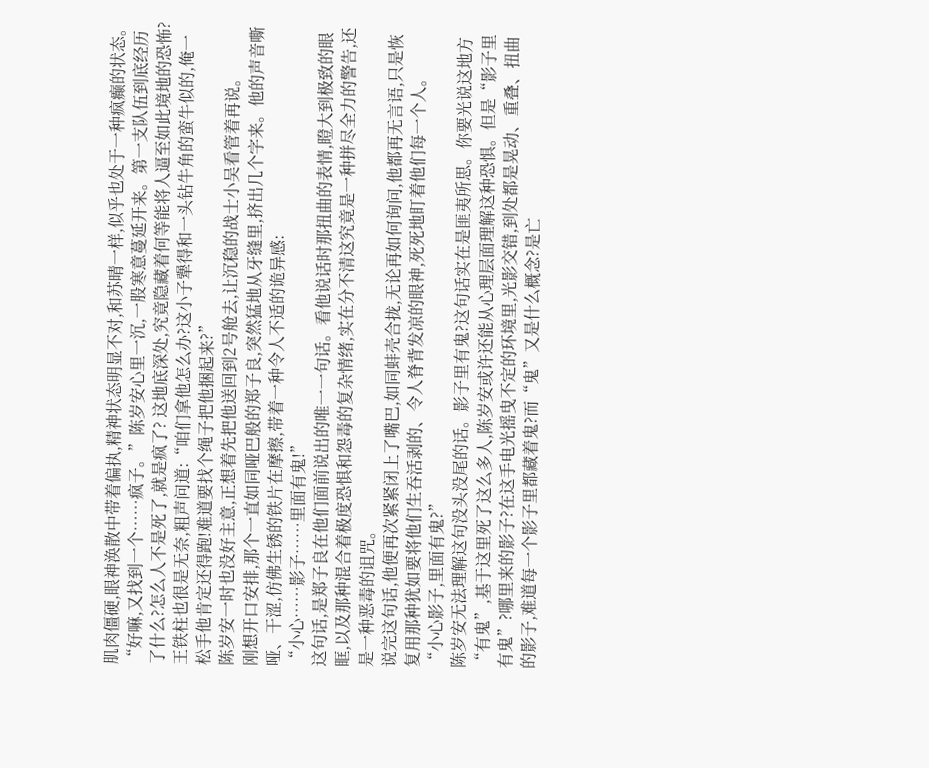肌肉僵硬,眼神涣散中带着偏执,精神状态明显不对,和苏晴一样,似乎也处于一种疯癫的状态。
“好嘛,又找到一个……疯子。”陈岁安心里一沉,一股寒意蔓延开来。第一支队伍到底经历了什么?怎么人不是死了,就是疯了? 这地底深处,究竟隐藏着何等能将人逼至如此境地的恐怖?
王铁柱也很是无奈,粗声问道:“咱们拿他怎么办?这小子犟得和一头钻牛角的蛮牛似的,俺一松手他肯定还得跑!难道要找个绳子把他捆起来?”
陈岁安一时也没好主意,正想着先把他送回到2号舱去,让沉稳的战士小吴看管着再说。
刚想开口安排,那个一直如同哑巴般的郑子良,突然猛地从牙缝里,挤出几个字来。他的声音嘶哑、干涩,仿佛生锈的铁片在摩擦,带着一种令人不适的诡异感:
“小心……影子……里面有鬼!”
这句话,是郑子良在他们面前说出的唯一一句话。看他说话时那扭曲的表情,瞪大到极致的眼眶,以及那种混合着极度恐惧和怨毒的复杂情绪,实在分不清这究竟是一种拼尽全力的警告,还是一种恶毒的诅咒。
说完这句话,他便再次紧紧闭上了嘴巴,如同蚌壳合拢,无论再如何询问,他都再无言语,只是恢复用那种犹如要将他们生吞活剥的、令人脊背发凉的眼神,死死地盯着他们每一个人。
“小心影子,里面有鬼?”
陈岁安无法理解这句没头没尾的话。影子里有鬼?这句话实在是匪夷所思。你要光说这地方“有鬼”,基于这里死了这么多人,陈岁安或许还能从心理层面理解这种恐惧。但是“影子里有鬼”?哪里来的影子?在这手电光摇曳不定的环境里,光影交错,到处都是晃动、重叠、扭曲的影子,难道每一个影子里都藏着鬼?而“鬼”又是什么概念?是亡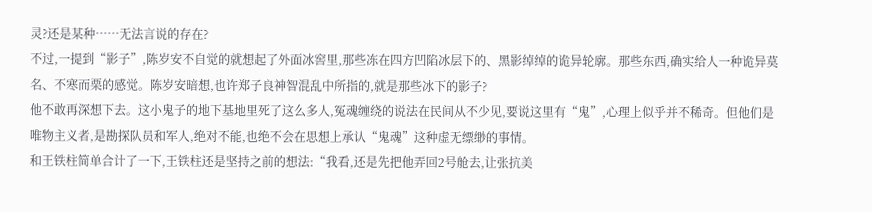灵?还是某种……无法言说的存在?
不过,一提到“影子”,陈岁安不自觉的就想起了外面冰窖里,那些冻在四方凹陷冰层下的、黑影绰绰的诡异轮廓。那些东西,确实给人一种诡异莫名、不寒而栗的感觉。陈岁安暗想,也许郑子良神智混乱中所指的,就是那些冰下的影子?
他不敢再深想下去。这小鬼子的地下基地里死了这么多人,冤魂缠绕的说法在民间从不少见,要说这里有“鬼”,心理上似乎并不稀奇。但他们是唯物主义者,是勘探队员和军人,绝对不能,也绝不会在思想上承认“鬼魂”这种虚无缥缈的事情。
和王铁柱简单合计了一下,王铁柱还是坚持之前的想法:“我看,还是先把他弄回2号舱去,让张抗美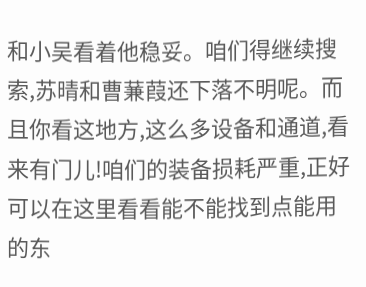和小吴看着他稳妥。咱们得继续搜索,苏晴和曹蒹葭还下落不明呢。而且你看这地方,这么多设备和通道,看来有门儿!咱们的装备损耗严重,正好可以在这里看看能不能找到点能用的东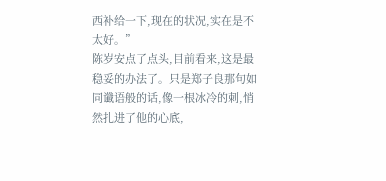西补给一下,现在的状况,实在是不太好。”
陈岁安点了点头,目前看来,这是最稳妥的办法了。只是郑子良那句如同谶语般的话,像一根冰冷的刺,悄然扎进了他的心底,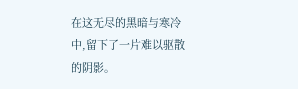在这无尽的黑暗与寒冷中,留下了一片难以驱散的阴影。